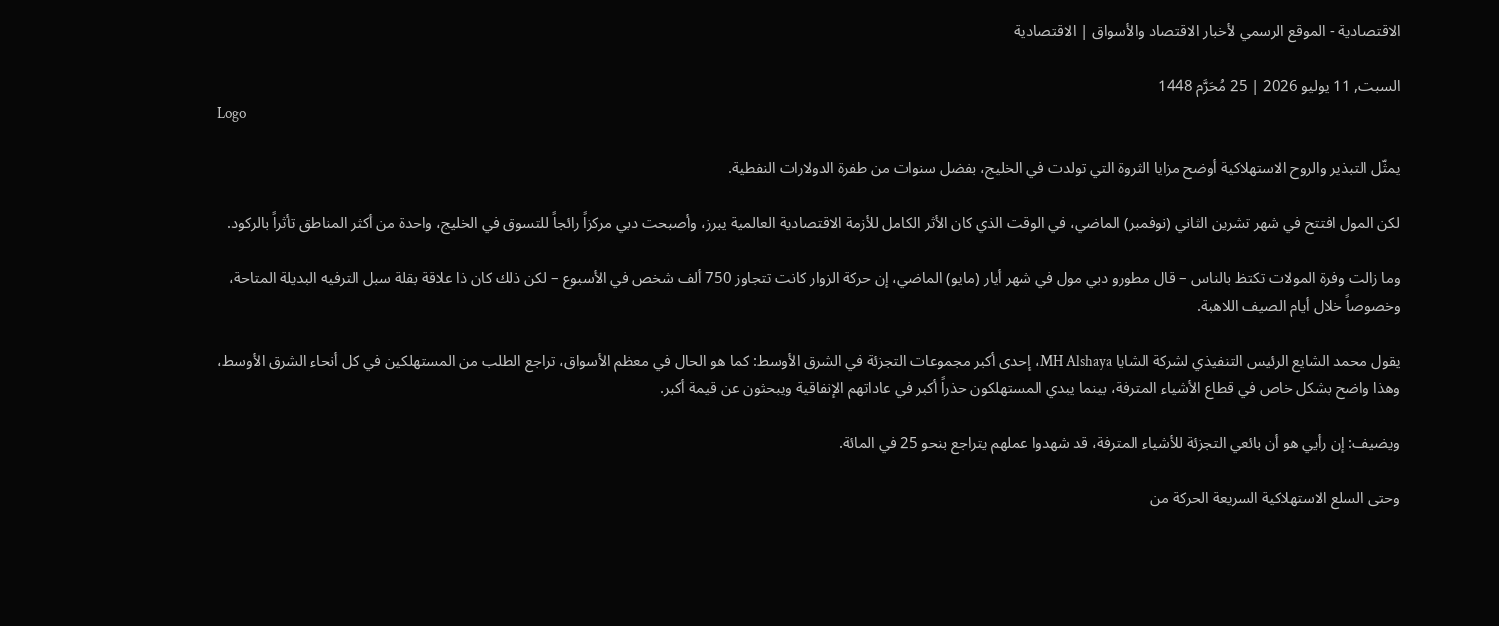الاقتصادية - الموقع الرسمي لأخبار الاقتصاد والأسواق | الاقتصادية

السبت, 11 يوليو 2026 | 25 مُحَرَّم 1448
Logo

يمثّل التبذير والروح الاستهلاكية أوضح مزايا الثروة التي تولدت في الخليج، بفضل سنوات من طفرة الدولارات النفطية.

لكن المول افتتح في شهر تشرين الثاني (نوفمبر) الماضي، في الوقت الذي كان الأثر الكامل للأزمة الاقتصادية العالمية يبرز، وأصبحت دبي مركزاً رائجاً للتسوق في الخليج، واحدة من أكثر المناطق تأثراً بالركود.

وما زالت وفرة المولات تكتظ بالناس – قال مطورو دبي مول في شهر أيار (مايو) الماضي، إن حركة الزوار كانت تتجاوز 750 ألف شخص في الأسبوع – لكن ذلك كان ذا علاقة بقلة سبل الترفيه البديلة المتاحة، وخصوصاً خلال أيام الصيف اللاهبة.

يقول محمد الشايع الرئيس التنفيذي لشركة الشايا MH Alshaya، إحدى أكبر مجموعات التجزئة في الشرق الأوسط: كما هو الحال في معظم الأسواق، تراجع الطلب من المستهلكين في كل أنحاء الشرق الأوسط، وهذا واضح بشكل خاص في قطاع الأشياء المترفة، بينما يبدي المستهلكون حذراً أكبر في عاداتهم الإنفاقية ويبحثون عن قيمة أكبر.

ويضيف: إن رأيي هو أن بائعي التجزئة للأشياء المترفة، قد شهدوا عملهم يتراجع بنحو 25 في المائة.

وحتى السلع الاستهلاكية السريعة الحركة من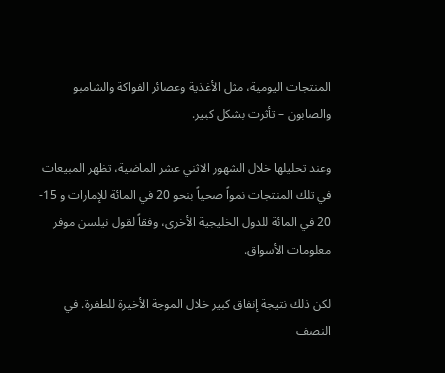المنتجات اليومية، مثل الأغذية وعصائر الفواكة والشامبو والصابون – تأثرت بشكل كبير.

وعند تحليلها خلال الشهور الاثني عشر الماضية، تظهر المبيعات في تلك المنتجات نمواً صحياً بنحو 20 في المائة للإمارات و 15- 20 في المائة للدول الخليجية الأخرى، وفقاً لقول نيلسن موفر معلومات الأسواق.

لكن ذلك نتيجة إنفاق كبير خلال الموجة الأخيرة للطفرة. في النصف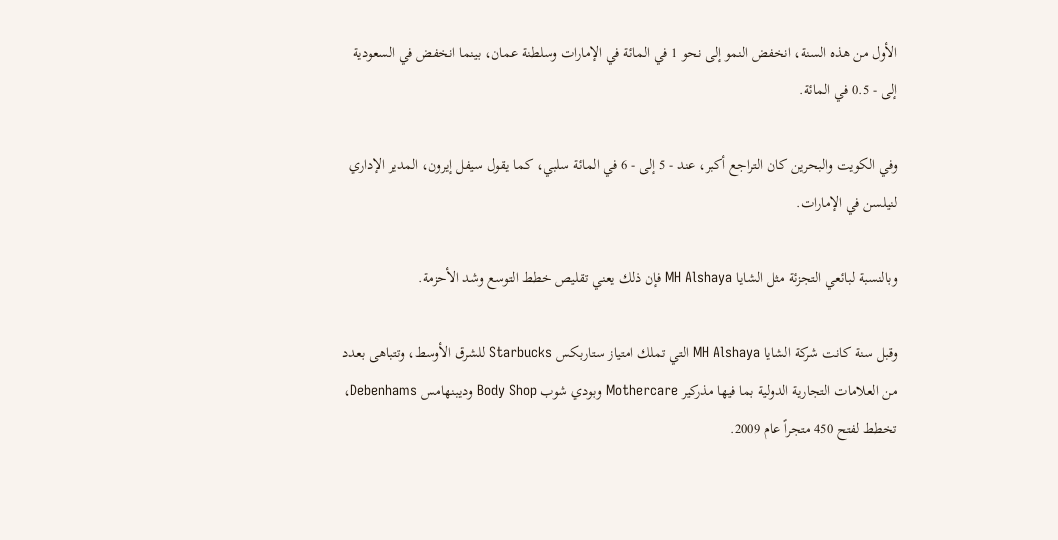الأول من هذه السنة، انخفض النمو إلى نحو 1 في المائة في الإمارات وسلطنة عمان، بينما انخفض في السعودية إلى - 0.5 في المائة.

وفي الكويت والبحرين كان التراجع أكبر، عند - 5 إلى - 6 في المائة سلبي، كما يقول سيفل إيرون، المدير الإداري لنيلسن في الإمارات.

وبالنسبة لبائعي التجزئة مثل الشايا MH Alshaya فإن ذلك يعني تقليص خطط التوسع وشد الأحزمة.

وقبل سنة كانت شركة الشايا MH Alshaya التي تملك امتياز ستاربكس Starbucks للشرق الأوسط، وتتباهى بعدد من العلامات التجارية الدولية بما فيها مذركير Mothercare وبودي شوب Body Shop وديبنهامس Debenhams، تخطط لفتح 450 متجراً عام 2009.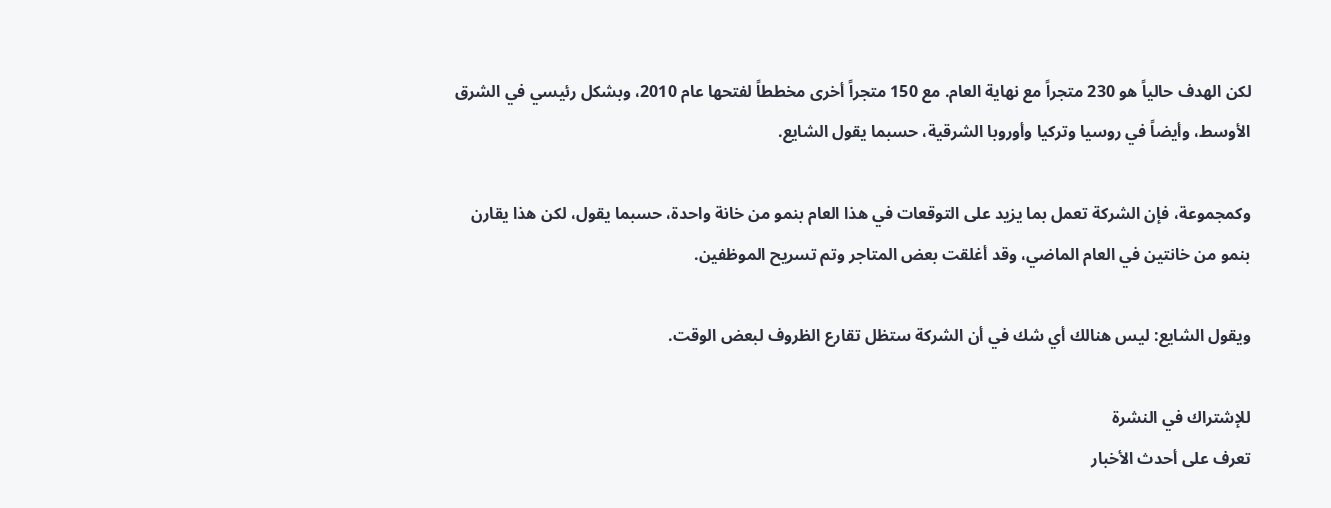لكن الهدف حالياً هو 230 متجراً مع نهاية العام. مع 150 متجراً أخرى مخططاً لفتحها عام 2010، وبشكل رئيسي في الشرق الأوسط، وأيضاً في روسيا وتركيا وأوروبا الشرقية، حسبما يقول الشايع.

وكمجموعة، فإن الشركة تعمل بما يزيد على التوقعات في هذا العام بنمو من خانة واحدة، حسبما يقول، لكن هذا يقارن بنمو من خانتين في العام الماضي، وقد أغلقت بعض المتاجر وتم تسريح الموظفين.

ويقول الشايع: ليس هنالك أي شك في أن الشركة ستظل تقارع الظروف لبعض الوقت.

للإشتراك في النشرة
تعرف على أحدث الأخبار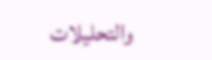والتحليلات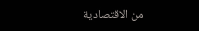من الاقتصادية